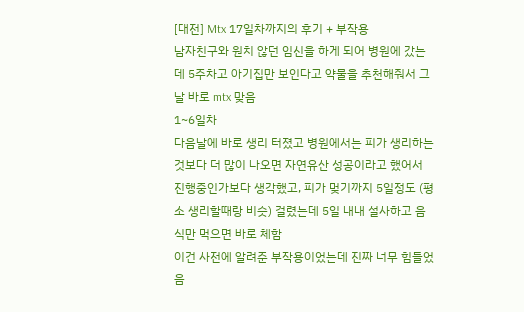[대전] Mtx 17일차까지의 후기 + 부작용
남자친구와 원치 않던 임신을 하게 되어 병원에 갔는데 5주차고 아기집만 보인다고 약물을 추천해줘서 그날 바로 mtx 맞음
1~6일차
다음날에 바로 생리 터졌고 병원에서는 피가 생리하는 것보다 더 많이 나오면 자연유산 성공이라고 했어서 진행중인가보다 생각했고, 피가 멎기까지 5일정도 (평소 생리할때랑 비슷) 걸렸는데 5일 내내 설사하고 음식만 먹으면 바로 체함
이건 사전에 알려준 부작용이었는데 진짜 너무 힘들었음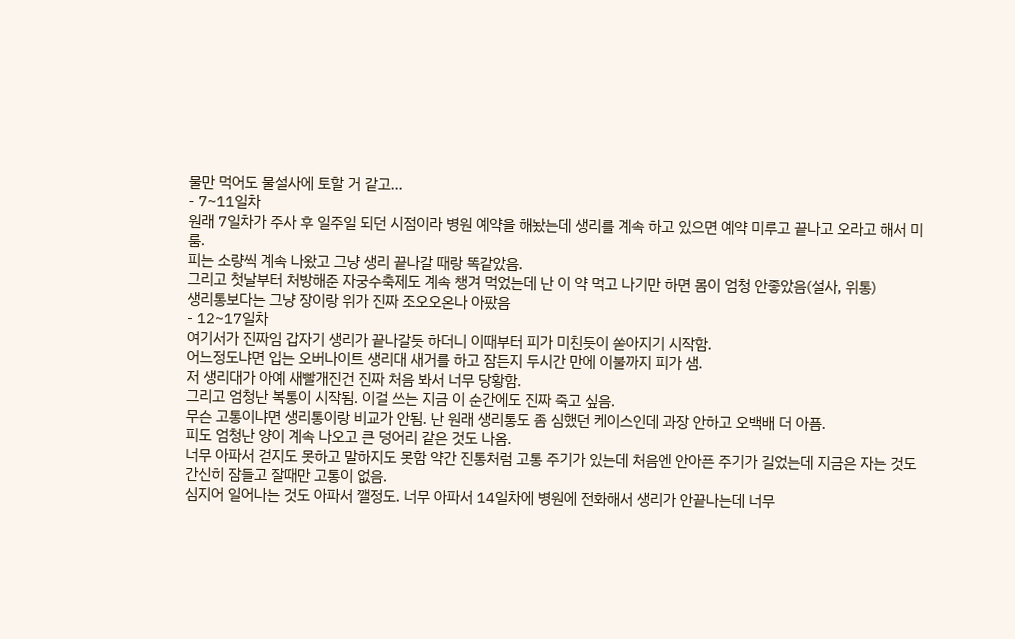물만 먹어도 물설사에 토할 거 같고…
- 7~11일차
원래 7일차가 주사 후 일주일 되던 시점이라 병원 예약을 해놨는데 생리를 계속 하고 있으면 예약 미루고 끝나고 오라고 해서 미룸.
피는 소량씩 계속 나왔고 그냥 생리 끝나갈 때랑 똑같았음.
그리고 첫날부터 처방해준 자궁수축제도 계속 챙겨 먹었는데 난 이 약 먹고 나기만 하면 몸이 엄청 안좋았음(설사, 위통)
생리통보다는 그냥 장이랑 위가 진짜 조오오온나 아팠음
- 12~17일차
여기서가 진짜임 갑자기 생리가 끝나갈듯 하더니 이때부터 피가 미친듯이 쏟아지기 시작함.
어느정도냐면 입는 오버나이트 생리대 새거를 하고 잠든지 두시간 만에 이불까지 피가 샘.
저 생리대가 아예 새빨개진건 진짜 처음 봐서 너무 당황함.
그리고 엄청난 복통이 시작됨. 이걸 쓰는 지금 이 순간에도 진짜 죽고 싶음.
무슨 고통이냐면 생리통이랑 비교가 안됨. 난 원래 생리통도 좀 심했던 케이스인데 과장 안하고 오백배 더 아픔.
피도 엄청난 양이 계속 나오고 큰 덩어리 같은 것도 나옴.
너무 아파서 걷지도 못하고 말하지도 못함 약간 진통처럼 고통 주기가 있는데 처음엔 안아픈 주기가 길었는데 지금은 자는 것도 간신히 잠들고 잘때만 고통이 없음.
심지어 일어나는 것도 아파서 깰정도. 너무 아파서 14일차에 병원에 전화해서 생리가 안끝나는데 너무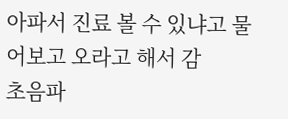아파서 진료 볼 수 있냐고 물어보고 오라고 해서 감
초음파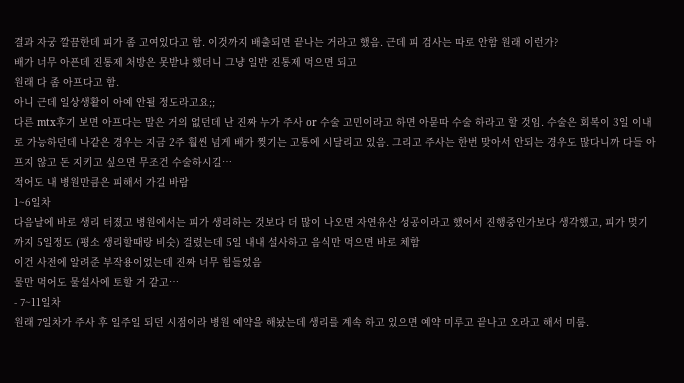결과 자궁 깔끔한데 피가 좀 고여있다고 함. 이것까지 배출되면 끝나는 거라고 했음. 근데 피 검사는 따로 안함 원래 이런가?
배가 너무 아픈데 진통제 처방은 못받냐 했더니 그냥 일반 진통제 먹으면 되고
원래 다 좀 아프다고 함.
아니 근데 일상생활이 아예 안될 정도라고요;;
다른 mtx후기 보면 아프다는 말은 거의 없던데 난 진짜 누가 주사 or 수술 고민이라고 하면 아묻따 수술 하라고 할 것임. 수술은 회복이 3일 이내로 가능하던데 나같은 경우는 지금 2주 훨씬 넘게 배가 찢기는 고통에 시달리고 있음. 그리고 주사는 한번 맞아서 안되는 경우도 많다니까 다들 아프지 않고 돈 지키고 싶으면 무조건 수술하시길…
적어도 내 병원만큼은 피해서 가길 바람
1~6일차
다음날에 바로 생리 터졌고 병원에서는 피가 생리하는 것보다 더 많이 나오면 자연유산 성공이라고 했어서 진행중인가보다 생각했고, 피가 멎기까지 5일정도 (평소 생리할때랑 비슷) 걸렸는데 5일 내내 설사하고 음식만 먹으면 바로 체함
이건 사전에 알려준 부작용이었는데 진짜 너무 힘들었음
물만 먹어도 물설사에 토할 거 같고…
- 7~11일차
원래 7일차가 주사 후 일주일 되던 시점이라 병원 예약을 해놨는데 생리를 계속 하고 있으면 예약 미루고 끝나고 오라고 해서 미룸.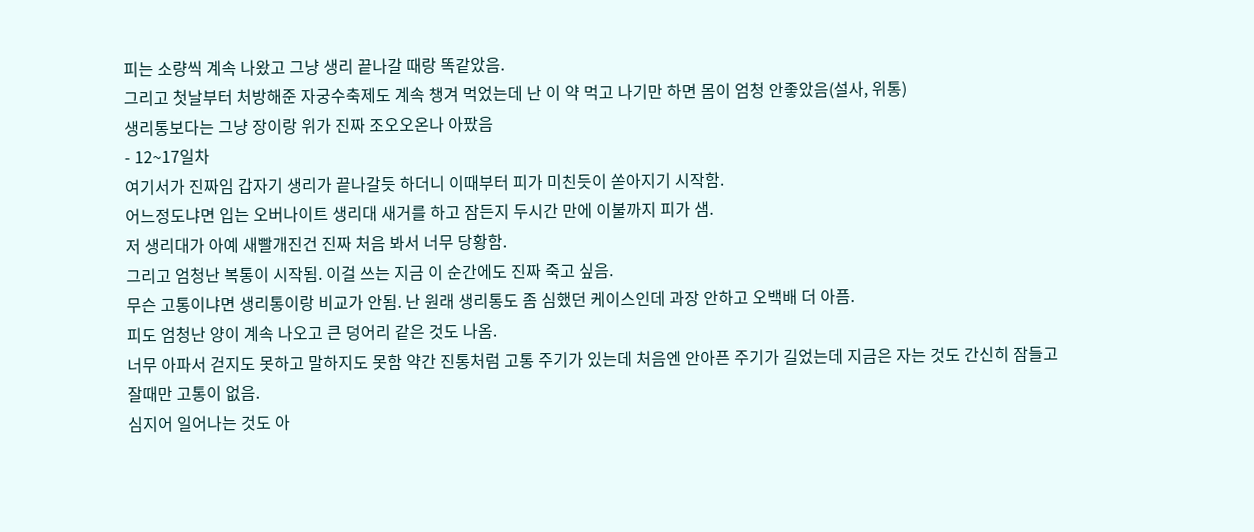피는 소량씩 계속 나왔고 그냥 생리 끝나갈 때랑 똑같았음.
그리고 첫날부터 처방해준 자궁수축제도 계속 챙겨 먹었는데 난 이 약 먹고 나기만 하면 몸이 엄청 안좋았음(설사, 위통)
생리통보다는 그냥 장이랑 위가 진짜 조오오온나 아팠음
- 12~17일차
여기서가 진짜임 갑자기 생리가 끝나갈듯 하더니 이때부터 피가 미친듯이 쏟아지기 시작함.
어느정도냐면 입는 오버나이트 생리대 새거를 하고 잠든지 두시간 만에 이불까지 피가 샘.
저 생리대가 아예 새빨개진건 진짜 처음 봐서 너무 당황함.
그리고 엄청난 복통이 시작됨. 이걸 쓰는 지금 이 순간에도 진짜 죽고 싶음.
무슨 고통이냐면 생리통이랑 비교가 안됨. 난 원래 생리통도 좀 심했던 케이스인데 과장 안하고 오백배 더 아픔.
피도 엄청난 양이 계속 나오고 큰 덩어리 같은 것도 나옴.
너무 아파서 걷지도 못하고 말하지도 못함 약간 진통처럼 고통 주기가 있는데 처음엔 안아픈 주기가 길었는데 지금은 자는 것도 간신히 잠들고 잘때만 고통이 없음.
심지어 일어나는 것도 아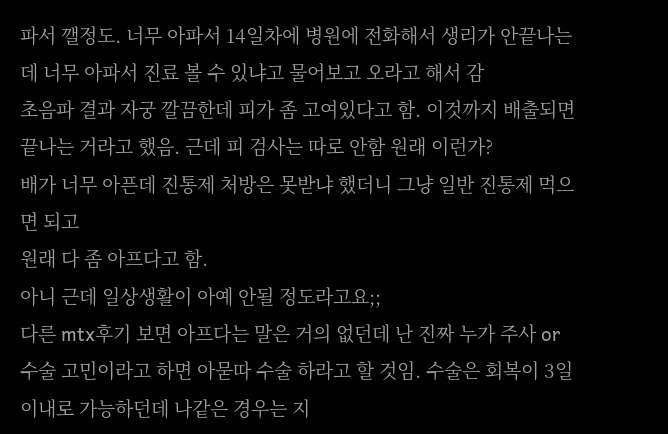파서 깰정도. 너무 아파서 14일차에 병원에 전화해서 생리가 안끝나는데 너무 아파서 진료 볼 수 있냐고 물어보고 오라고 해서 감
초음파 결과 자궁 깔끔한데 피가 좀 고여있다고 함. 이것까지 배출되면 끝나는 거라고 했음. 근데 피 검사는 따로 안함 원래 이런가?
배가 너무 아픈데 진통제 처방은 못받냐 했더니 그냥 일반 진통제 먹으면 되고
원래 다 좀 아프다고 함.
아니 근데 일상생활이 아예 안될 정도라고요;;
다른 mtx후기 보면 아프다는 말은 거의 없던데 난 진짜 누가 주사 or 수술 고민이라고 하면 아묻따 수술 하라고 할 것임. 수술은 회복이 3일 이내로 가능하던데 나같은 경우는 지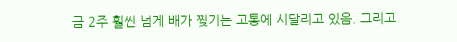금 2주 훨씬 넘게 배가 찢기는 고통에 시달리고 있음. 그리고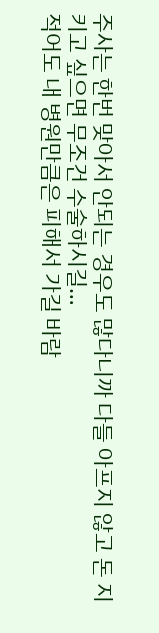주사는 한번 맞아서 안되는 경우도 많다니까 다들 아프지 않고 돈 지키고 싶으면 무조건 수술하시길…
적어도 내 병원만큼은 피해서 가길 바람